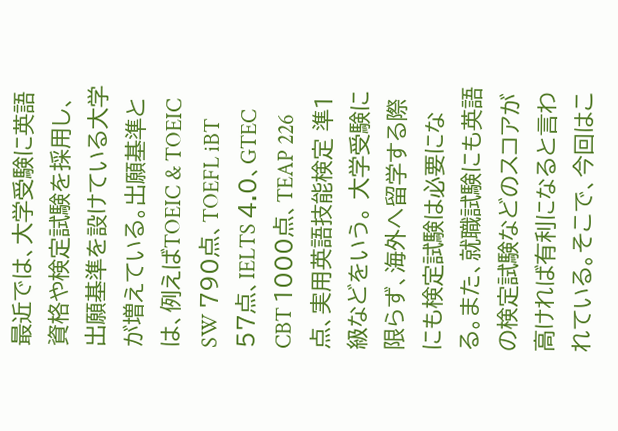最近では、大学受験に英語資格や検定試験を採用し、出願基準を設けている大学が増えている。出願基準とは、例えばTOEIC & TOEIC SW 790点、TOEFL iBT 57点、IELTS 4.0、GTEC CBT 1000点、TEAP 226点、実用英語技能検定 準1級などをいう。 大学受験に限らず、海外へ留学する際にも検定試験は必要になる。また、就職試験にも英語の検定試験などのスコアが高ければ有利になると言われている。そこで、今回はこ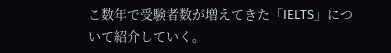こ数年で受験者数が増えてきた「IELTS」について紹介していく。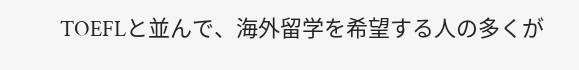TOEFLと並んで、海外留学を希望する人の多くが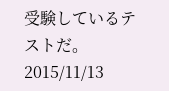受験しているテストだ。
2015/11/13